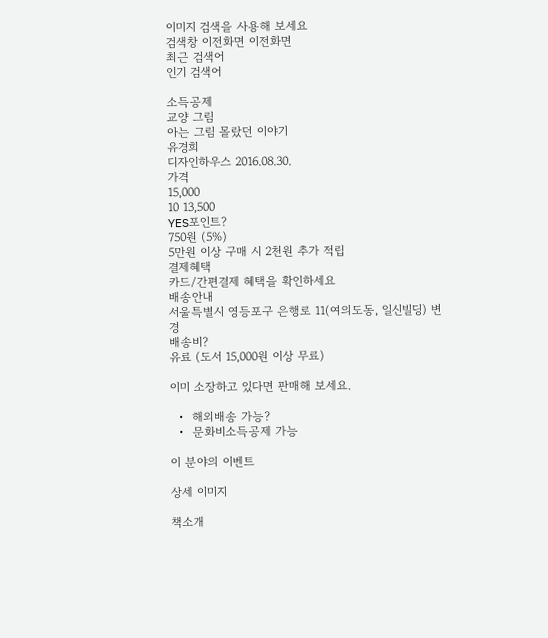이미지 검색을 사용해 보세요
검색창 이전화면 이전화면
최근 검색어
인기 검색어

소득공제
교양 그림
아는 그림 몰랐던 이야기
유경희
디자인하우스 2016.08.30.
가격
15,000
10 13,500
YES포인트?
750원 (5%)
5만원 이상 구매 시 2천원 추가 적립
결제혜택
카드/간편결제 혜택을 확인하세요
배송안내
서울특별시 영등포구 은행로 11(여의도동, 일신빌딩) 변경
배송비?
유료 (도서 15,000원 이상 무료)

이미 소장하고 있다면 판매해 보세요.

  •  해외배송 가능?
  •  문화비소득공제 가능

이 분야의 이벤트

상세 이미지

책소개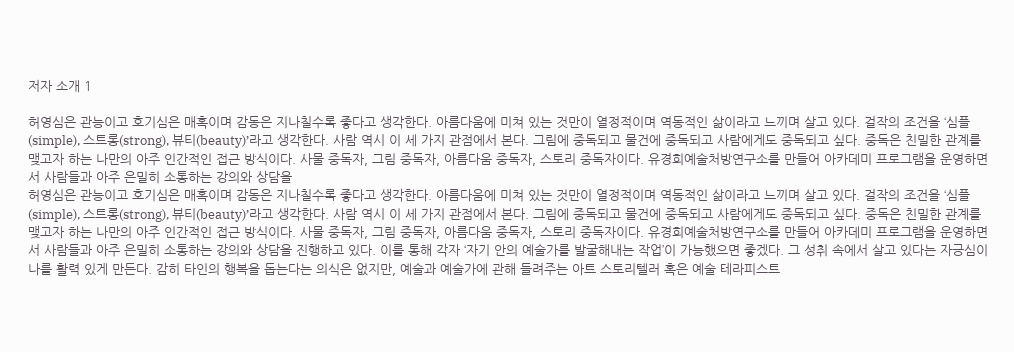저자 소개 1

허영심은 관능이고 호기심은 매혹이며 감동은 지나칠수록 좋다고 생각한다. 아름다움에 미쳐 있는 것만이 열정적이며 역동적인 삶이라고 느끼며 살고 있다. 걸작의 조건을 ‘심플(simple), 스트롱(strong), 뷰티(beauty)’라고 생각한다. 사람 역시 이 세 가지 관점에서 본다. 그림에 중독되고 물건에 중독되고 사람에게도 중독되고 싶다. 중독은 친밀한 관계를 맺고자 하는 나만의 아주 인간적인 접근 방식이다. 사물 중독자, 그림 중독자, 아름다움 중독자, 스토리 중독자이다. 유경희예술처방연구소를 만들어 아카데미 프로그램을 운영하면서 사람들과 아주 은밀히 소통하는 강의와 상담을
허영심은 관능이고 호기심은 매혹이며 감동은 지나칠수록 좋다고 생각한다. 아름다움에 미쳐 있는 것만이 열정적이며 역동적인 삶이라고 느끼며 살고 있다. 걸작의 조건을 ‘심플(simple), 스트롱(strong), 뷰티(beauty)’라고 생각한다. 사람 역시 이 세 가지 관점에서 본다. 그림에 중독되고 물건에 중독되고 사람에게도 중독되고 싶다. 중독은 친밀한 관계를 맺고자 하는 나만의 아주 인간적인 접근 방식이다. 사물 중독자, 그림 중독자, 아름다움 중독자, 스토리 중독자이다. 유경희예술처방연구소를 만들어 아카데미 프로그램을 운영하면서 사람들과 아주 은밀히 소통하는 강의와 상담을 진행하고 있다. 이를 통해 각자 ‘자기 안의 예술가를 발굴해내는 작업’이 가능했으면 좋겠다. 그 성취 속에서 살고 있다는 자긍심이 나를 활력 있게 만든다. 감히 타인의 행복을 돕는다는 의식은 없지만, 예술과 예술가에 관해 들려주는 아트 스토리텔러 혹은 예술 테라피스트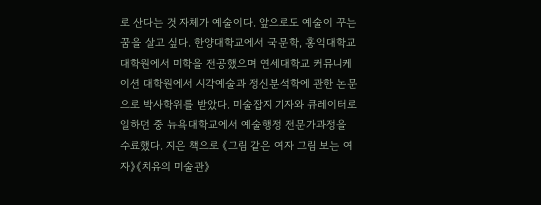로 산다는 것 자체가 예술이다. 앞으로도 예술이 꾸는 꿈을 살고 싶다. 한양대학교에서 국문학, 홍익대학교 대학원에서 미학을 전공했으며 연세대학교 커뮤니케이션 대학원에서 시각예술과 정신분석학에 관한 논문으로 박사학위를 받았다. 미술잡지 기자와 큐레이터로 일하던 중 뉴욕대학교에서 예술행정 전문가과정을 수료했다. 지은 책으로 《그림 같은 여자 그림 보는 여자》《치유의 미술관》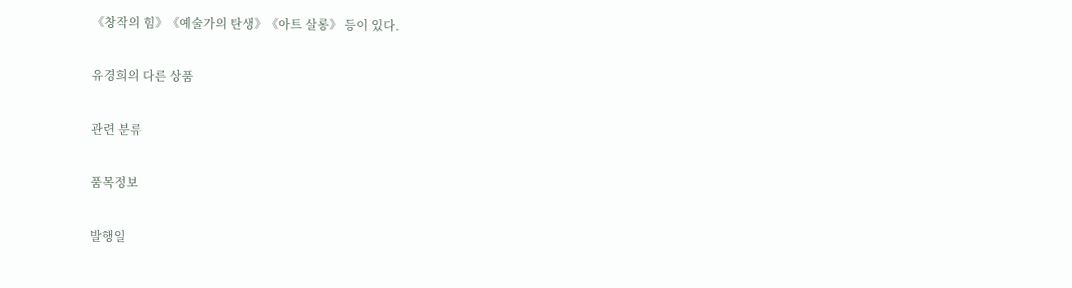《창작의 힘》《예술가의 탄생》《아트 살롱》 등이 있다.

유경희의 다른 상품

관련 분류

품목정보

발행일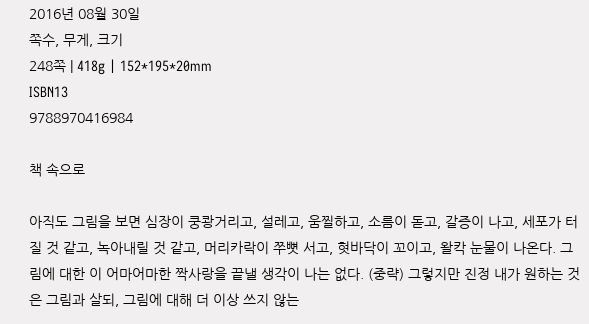2016년 08월 30일
쪽수, 무게, 크기
248쪽 | 418g | 152*195*20mm
ISBN13
9788970416984

책 속으로

아직도 그림을 보면 심장이 쿵쾅거리고, 설레고, 움찔하고, 소름이 돋고, 갈증이 나고, 세포가 터질 것 같고, 녹아내릴 것 같고, 머리카락이 쭈뼛 서고, 혓바닥이 꼬이고, 왈칵 눈물이 나온다. 그림에 대한 이 어마어마한 짝사랑을 끝낼 생각이 나는 없다. (중략) 그렇지만 진정 내가 원하는 것은 그림과 살되, 그림에 대해 더 이상 쓰지 않는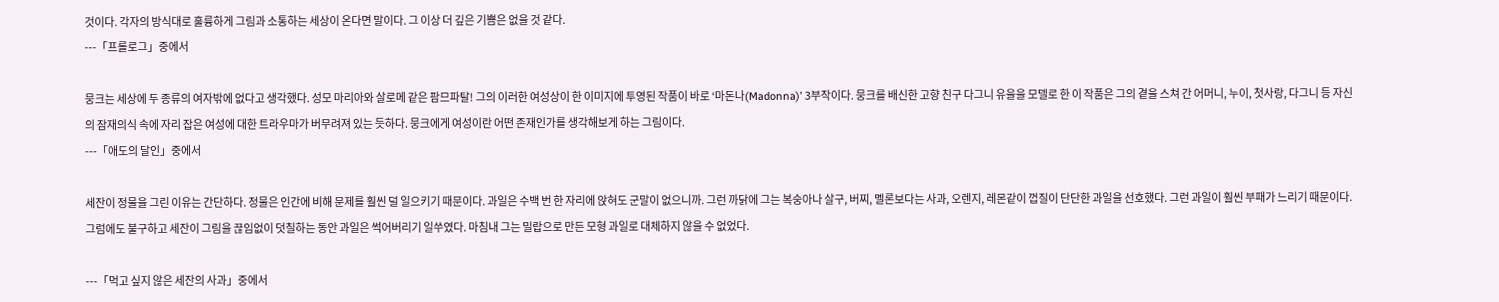것이다. 각자의 방식대로 훌륭하게 그림과 소통하는 세상이 온다면 말이다. 그 이상 더 깊은 기쁨은 없을 것 같다.
---「프롤로그」중에서

뭉크는 세상에 두 종류의 여자밖에 없다고 생각했다. 성모 마리아와 살로메 같은 팜므파탈! 그의 이러한 여성상이 한 이미지에 투영된 작품이 바로 ‘마돈나(Madonna)’ 3부작이다. 뭉크를 배신한 고향 친구 다그니 유을을 모델로 한 이 작품은 그의 곁을 스쳐 간 어머니, 누이, 첫사랑, 다그니 등 자신의 잠재의식 속에 자리 잡은 여성에 대한 트라우마가 버무려져 있는 듯하다. 뭉크에게 여성이란 어떤 존재인가를 생각해보게 하는 그림이다.
---「애도의 달인」중에서

세잔이 정물을 그린 이유는 간단하다. 정물은 인간에 비해 문제를 훨씬 덜 일으키기 때문이다. 과일은 수백 번 한 자리에 앉혀도 군말이 없으니까. 그런 까닭에 그는 복숭아나 살구, 버찌, 멜론보다는 사과, 오렌지, 레몬같이 껍질이 단단한 과일을 선호했다. 그런 과일이 훨씬 부패가 느리기 때문이다. 그럼에도 불구하고 세잔이 그림을 끊임없이 덧칠하는 동안 과일은 썩어버리기 일쑤였다. 마침내 그는 밀랍으로 만든 모형 과일로 대체하지 않을 수 없었다.

---「먹고 싶지 않은 세잔의 사과」중에서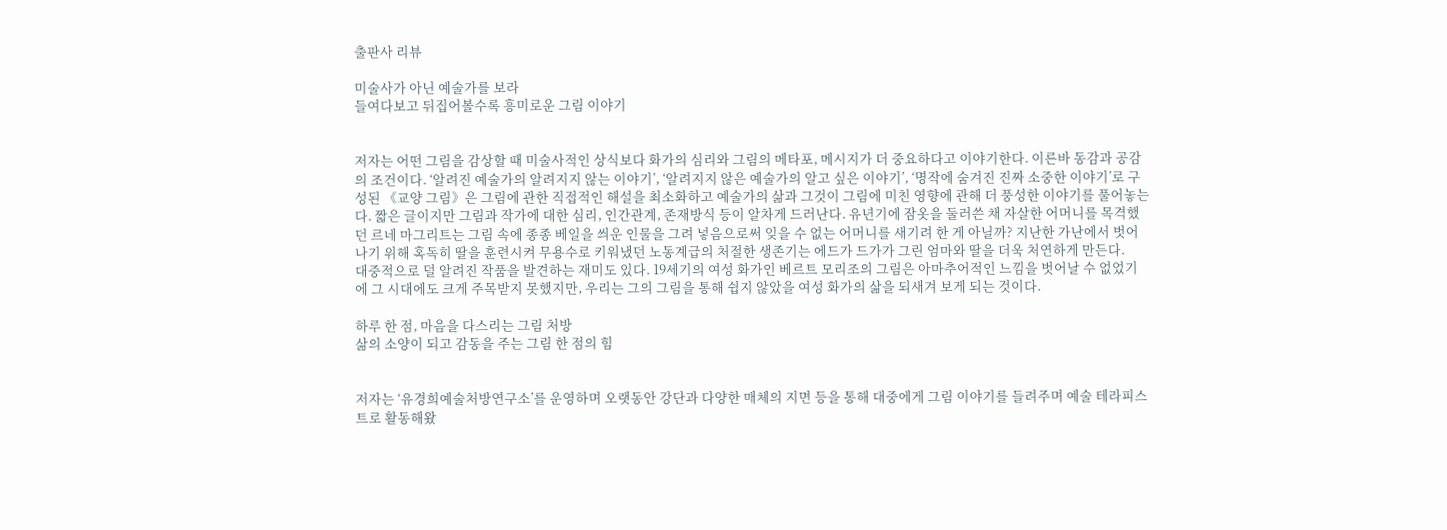출판사 리뷰

미술사가 아닌 예술가를 보라
들여다보고 뒤집어볼수록 흥미로운 그림 이야기


저자는 어떤 그림을 감상할 때 미술사적인 상식보다 화가의 심리와 그림의 메타포, 메시지가 더 중요하다고 이야기한다. 이른바 동감과 공감의 조건이다. ‘알려진 예술가의 알려지지 않는 이야기’, ‘알려지지 않은 예술가의 알고 싶은 이야기’, ‘명작에 숨겨진 진짜 소중한 이야기’로 구성된 《교양 그림》은 그림에 관한 직접적인 해설을 최소화하고 예술가의 삶과 그것이 그림에 미친 영향에 관해 더 풍성한 이야기를 풀어놓는다. 짧은 글이지만 그림과 작가에 대한 심리, 인간관계, 존재방식 등이 알차게 드러난다. 유년기에 잠옷을 둘러쓴 채 자살한 어머니를 목격했던 르네 마그리트는 그림 속에 종종 베일을 씌운 인물을 그려 넣음으로써 잊을 수 없는 어머니를 새기려 한 게 아닐까? 지난한 가난에서 벗어나기 위해 혹독히 딸을 훈련시켜 무용수로 키워냈던 노동계급의 처절한 생존기는 에드가 드가가 그린 엄마와 딸을 더욱 처연하게 만든다.
대중적으로 덜 알려진 작품을 발견하는 재미도 있다. 19세기의 여성 화가인 베르트 모리조의 그림은 아마추어적인 느낌을 벗어날 수 없었기에 그 시대에도 크게 주목받지 못했지만, 우리는 그의 그림을 통해 쉽지 않았을 여성 화가의 삶을 되새겨 보게 되는 것이다.

하루 한 점, 마음을 다스리는 그림 처방
삶의 소양이 되고 감동을 주는 그림 한 점의 힘


저자는 ‘유경희예술처방연구소’를 운영하며 오랫동안 강단과 다양한 매체의 지면 등을 통해 대중에게 그림 이야기를 들려주며 예술 테라피스트로 활동해왔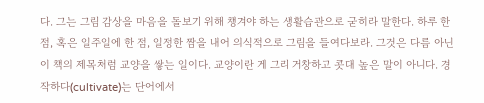다. 그는 그림 감상을 마음을 돌보기 위해 챙겨야 하는 생활습관으로 굳히라 말한다. 하루 한 점, 혹은 일주일에 한 점, 일정한 짬을 내어 의식적으로 그림을 들여다보라. 그것은 다름 아닌 이 책의 제목처럼 교양을 쌓는 일이다. 교양이란 게 그리 거창하고 콧대 높은 말이 아니다. 경작하다(cultivate)는 단어에서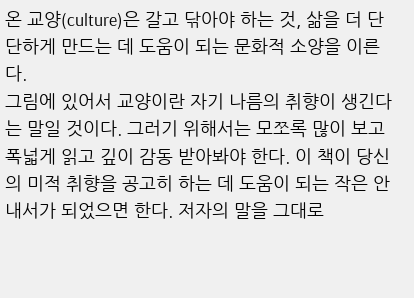온 교양(culture)은 갈고 닦아야 하는 것, 삶을 더 단단하게 만드는 데 도움이 되는 문화적 소양을 이른다.
그림에 있어서 교양이란 자기 나름의 취향이 생긴다는 말일 것이다. 그러기 위해서는 모쪼록 많이 보고 폭넓게 읽고 깊이 감동 받아봐야 한다. 이 책이 당신의 미적 취향을 공고히 하는 데 도움이 되는 작은 안내서가 되었으면 한다. 저자의 말을 그대로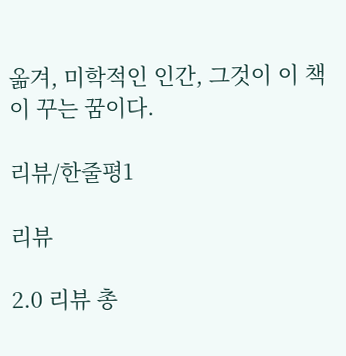옮겨, 미학적인 인간, 그것이 이 책이 꾸는 꿈이다.

리뷰/한줄평1

리뷰

2.0 리뷰 총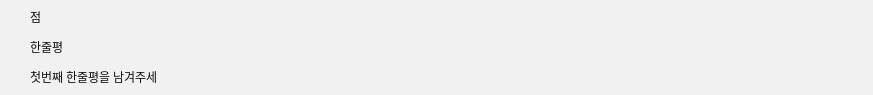점

한줄평

첫번째 한줄평을 남겨주세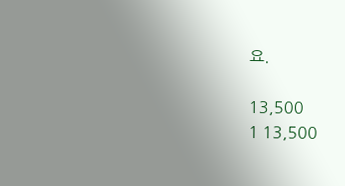요.

13,500
1 13,500